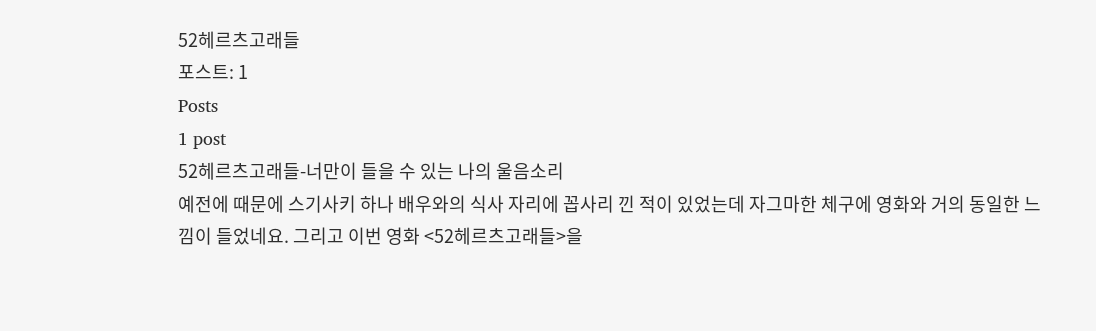52헤르츠고래들
포스트: 1
Posts
1 post
52헤르츠고래들-너만이 들을 수 있는 나의 울음소리
예전에 때문에 스기사키 하나 배우와의 식사 자리에 꼽사리 낀 적이 있었는데 자그마한 체구에 영화와 거의 동일한 느낌이 들었네요. 그리고 이번 영화 <52헤르츠고래들>을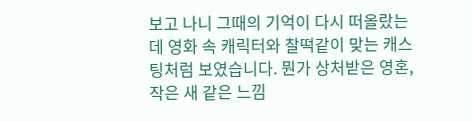보고 나니 그때의 기억이 다시 떠올랐는데 영화 속 캐릭터와 찰떡같이 맞는 캐스팅처럼 보였습니다. 뭔가 상처받은 영혼, 작은 새 같은 느낌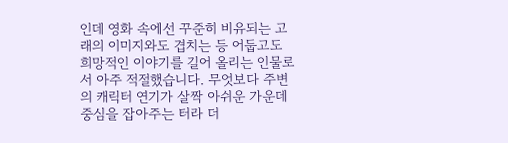인데 영화 속에선 꾸준히 비유되는 고래의 이미지와도 겹치는 등 어둡고도 희망적인 이야기를 길어 올리는 인물로서 아주 적절했습니다. 무엇보다 주변의 캐릭터 연기가 살짝 아쉬운 가운데 중심을 잡아주는 터라 더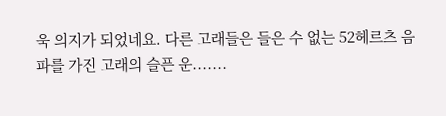욱 의지가 되었네요. 다른 고래들은 들은 수 없는 52헤르츠 음파를 가진 고래의 슬픈 운.......